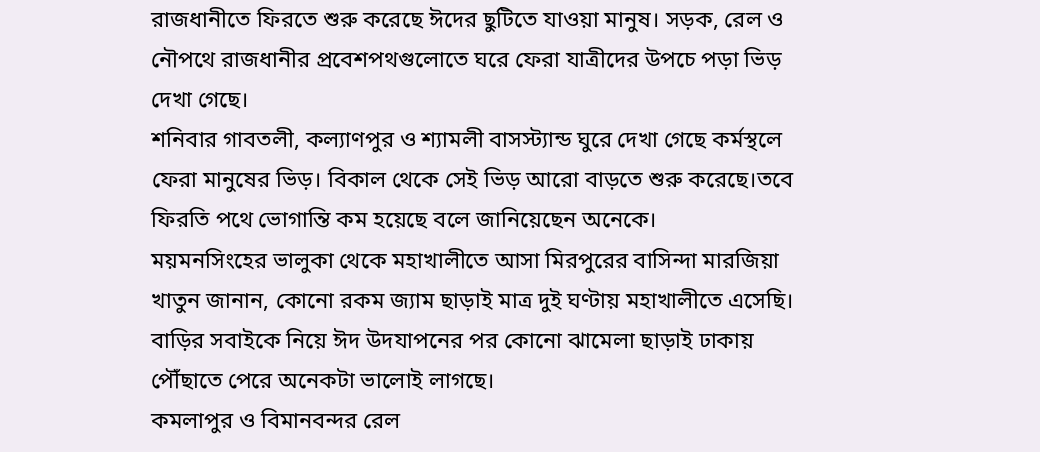রাজধানীতে ফিরতে শুরু করেছে ঈদের ছুটিতে যাওয়া মানুষ। সড়ক, রেল ও নৌপথে রাজধানীর প্রবেশপথগুলোতে ঘরে ফেরা যাত্রীদের উপচে পড়া ভিড় দেখা গেছে।
শনিবার গাবতলী, কল্যাণপুর ও শ্যামলী বাসস্ট্যান্ড ঘুরে দেখা গেছে কর্মস্থলে ফেরা মানুষের ভিড়। বিকাল থেকে সেই ভিড় আরো বাড়তে শুরু করেছে।তবে ফিরতি পথে ভোগান্তি কম হয়েছে বলে জানিয়েছেন অনেকে।
ময়মনসিংহের ভালুকা থেকে মহাখালীতে আসা মিরপুরের বাসিন্দা মারজিয়া খাতুন জানান, কোনো রকম জ্যাম ছাড়াই মাত্র দুই ঘণ্টায় মহাখালীতে এসেছি। বাড়ির সবাইকে নিয়ে ঈদ উদযাপনের পর কোনো ঝামেলা ছাড়াই ঢাকায় পৌঁছাতে পেরে অনেকটা ভালোই লাগছে।
কমলাপুর ও বিমানবন্দর রেল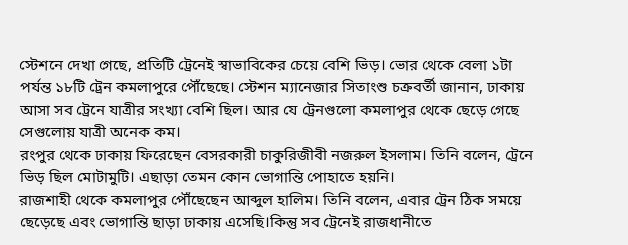স্টেশনে দেখা গেছে, প্রতিটি ট্রেনেই স্বাভাবিকের চেয়ে বেশি ভিড়। ভোর থেকে বেলা ১টা পর্যন্ত ১৮টি ট্রেন কমলাপুরে পৌঁছেছে। স্টেশন ম্যানেজার সিতাংশু চক্রবর্তী জানান, ঢাকায় আসা সব ট্রেনে যাত্রীর সংখ্যা বেশি ছিল। আর যে ট্রেনগুলো কমলাপুর থেকে ছেড়ে গেছে সেগুলোয় যাত্রী অনেক কম।
রংপুর থেকে ঢাকায় ফিরেছেন বেসরকারী চাকুরিজীবী নজরুল ইসলাম। তিনি বলেন, ট্রেনে ভিড় ছিল মোটামুটি। এছাড়া তেমন কোন ভোগান্তি পোহাতে হয়নি।
রাজশাহী থেকে কমলাপুর পৌঁছেছেন আব্দুল হালিম। তিনি বলেন, এবার ট্রেন ঠিক সময়ে ছেড়েছে এবং ভোগান্তি ছাড়া ঢাকায় এসেছি।কিন্তু সব ট্রেনেই রাজধানীতে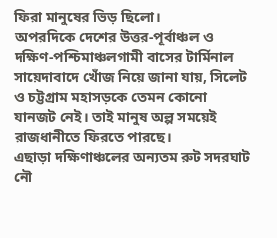ফিরা মানুষের ভিড় ছিলো।
অপরদিকে দেশের উত্তর-পূর্বাঞ্চল ও দক্ষিণ-পশ্চিমাঞ্চলগামী বাসের টার্মিনাল সায়েদাবাদে খোঁজ নিয়ে জানা যায়, সিলেট ও চট্টগ্রাম মহাসড়কে তেমন কোনো যানজট নেই। তাই মানুষ অল্প সময়েই রাজধানীতে ফিরতে পারছে।
এছাড়া দক্ষিণাঞ্চলের অন্যতম রুট সদরঘাট নৌ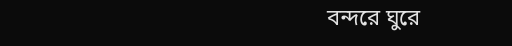বন্দরে ঘুরে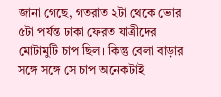জানা গেছে, গতরাত ২টা থেকে ভোর ৫টা পর্যন্ত ঢাকা ফেরত যাত্রীদের মোটামুটি চাপ ছিল। কিন্তু বেলা বাড়ার সঙ্গে সঙ্গে সে চাপ অনেকটাই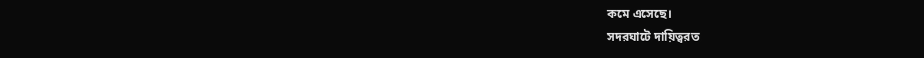কমে এসেছে।
সদরঘাটে দায়িত্বরত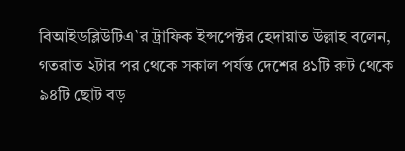বিআইডব্লিউটিএ`র ট্রাফিক ইন্সপেক্টর হেদায়াত উল্লাহ বলেন, গতরাত ২টার পর থেকে সকাল পর্যন্ত দেশের ৪১টি রুট থেকে ৯৪টি ছোট বড়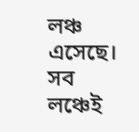লঞ্চ এসেছে। সব লঞ্চেই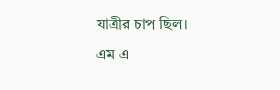যাত্রীর চাপ ছিল।
এম এ